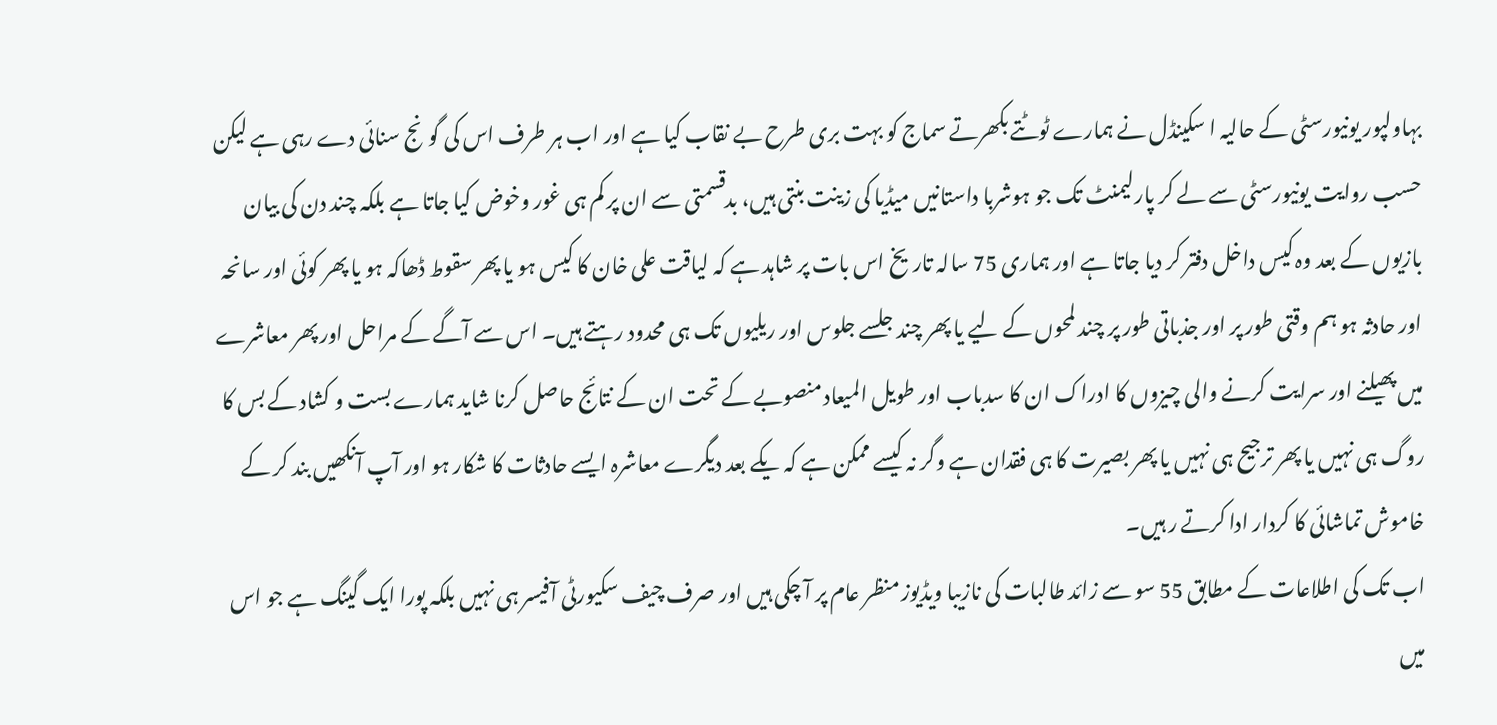بہاولپور یونیورسٹی کے حالیہ ا سکینڈل نے ہمارے ٹوٹتے بکھرتے سماج کو بہت بری طرح بے نقاب کیا ہے اور اب ہر طرف اس کی گونج سنائی دے رہی ہے لیکن حسب روایت یونیورسٹی سے لے کر پارلیمنٹ تک جو ہوشربا داستانیں میڈیا کی زینت بنتی ہیں، بدقسمتی سے ان پر کم ہی غور وخوض کیا جاتا ہے بلکہ چند دن کی بیان بازیوں کے بعد وہ کیس داخل دفتر کر دیا جاتا ہے اور ہماری 75 سالہ تاریخ اس بات پر شاہد ہے کہ لیاقت علی خان کا کیس ہو یا پھر سقوط ڈھاکہ ہو یا پھر کوئی اور سانحہ اور حادثہ ہو ہم وقتی طور پر اور جذباتی طور پر چند لمحوں کے لیے یا پھر چند جلسے جلوس اور ریلیوں تک ہی محدود رہتے ہیں۔ اس سے آگے کے مراحل اور پھر معاشرے میں پھیلنے اور سرایت کرنے والی چیزوں کا ادراک ان کا سدباب اور طویل المیعاد منصوبے کے تحت ان کے نتائج حاصل کرنا شاید ہمارے بست و کشاد کے بس کا روگ ہی نہیں یا پھر ترجیح ہی نہیں یا پھر بصیرت کا ہی فقدان ہے وگر نہ کیسے ممکن ہے کہ یکے بعد دیگرے معاشرہ ایسے حادثات کا شکار ہو اور آپ آنکھیں بند کر کے خاموش تماشائی کا کردار ادا کرتے ر ہیں۔
اب تک کی اطلاعات کے مطابق 55 سو سے زائد طالبات کی نازیبا ویڈیوز منظر عام پر آ چکی ہیں اور صرف چیف سکیورٹی آفیسر ہی نہیں بلکہ پورا ایک گینگ ہے جو اس میں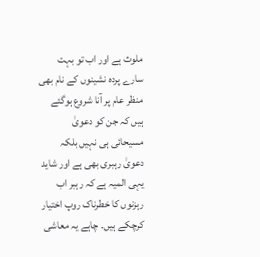ملوث ہے اور اب تو بہت سارے پردہ نشینوں کے نام بھی منظر عام پر آنا شروع ہوگئے ہیں کہ جن کو دعویٰ مسیحائی ہی نہیں بلکہ دعویٰ رہبری بھی ہے اور شاید یہی المیہ ہے کہ رہبر اب رہزنوں کا خطرناک روپ اختیار کرچکے ہیں۔ چاہے یہ معاشی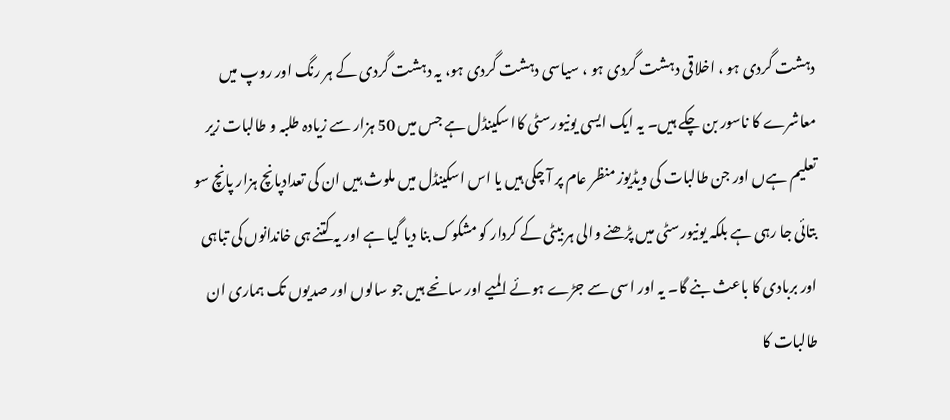دہشت گردی ہو ، اخلاقی دہشت گردی ہو ، سیاسی دہشت گردی ہو، یہ دہشت گردی کے ہر رنگ اور روپ میں معاشرے کا ناسور بن چکے ہیں۔ یہ ایک ایسی یونیورسٹی کاا سکینڈل ہے جس میں 50 ہزار سے زیادہ طلبہ و طالبات زیر تعلیم ہےں اور جن طالبات کی ویڈیوز منظر عام پر آ چکی ہیں یا اس اسکینڈل میں ملوث ہیں ان کی تعدادپانچ ہزار پانچ سو بتائی جا رہی ہے بلکہ یونیورسٹی میں پڑھنے والی ہر بیٹی کے کردار کو مشکوک بنا دیا گیا ہے اور یہ کتنے ہی خاندانوں کی تباہی اور بربادی کا باعث بنے گا۔ یہ اور اسی سے جڑے ہوئے المیے اور سانحے ہیں جو سالوں اور صدیوں تک ہماری ان طالبات کا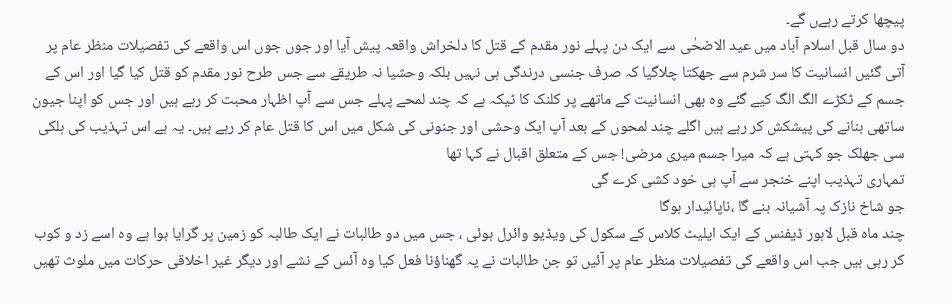پیچھا کرتے رہےں گے۔
دو سال قبل اسلام آباد میں عید الاضحٰی سے ایک دن پہلے نور مقدم کے قتل کا دلخراش واقعہ پیش آیا اور جوں جوں اس واقعے کی تفصیلات منظر عام پر آتی گئیں انسانیت کا سر شرم سے جھکتا چلاگیا کہ صرف جنسی درندگی ہی نہیں بلکہ وحشیا نہ طریقے سے جس طرح نور مقدم کو قتل کیا گیا اور اس کے جسم کے ٹکڑے الگ الگ کیے گئے وہ بھی انسانیت کے ماتھے پر کلنک کا ٹیکہ ہے کہ چند لمحے پہلے جس سے آپ اظہار محبت کر رہے ہیں اور جس کو اپنا جیون ساتھی بنانے کی پیشکش کر رہے ہیں اگلے چند لمحوں کے بعد آپ ایک وحشی اور جنونی کی شکل میں اس کا قتل عام کر رہے ہیں۔ یہ ہے اس تہذیب کی ہلکی سی جھلک جو کہتی ہے کہ میرا جسم میری مرضی! جس کے متعلق اقبال نے کہا تھا
تمہاری تہذیب اپنے خنجر سے آپ ہی خود کشی کرے گی
جو شاخ نازک پہ آشیانہ بنے گا ،ناپائیدار ہوگا
چند ماہ قبل لاہور ڈیفنس کے ایک ایلیٹ کلاس کے سکول کی ویڈیو وائرل ہوئی ، جس میں دو طالبات نے ایک طالبہ کو زمین پر گرایا ہوا ہے وہ اسے زد و کوب کر رہی ہیں جب اس واقعے کی تفصیلات منظر عام پر آئیں تو جن طالبات نے یہ گھناؤنا فعل کیا وہ آئس کے نشے اور دیگر غیر اخلاقی حرکات میں ملوث تھیں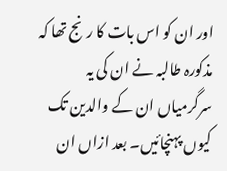اور ان کو اس بات کا رنج تھا کہ مذکورہ طالبہ نے ان کی یہ سرگرمیاں ان کے والدین تک کیوں پہنچائیں۔ بعد ازاں ان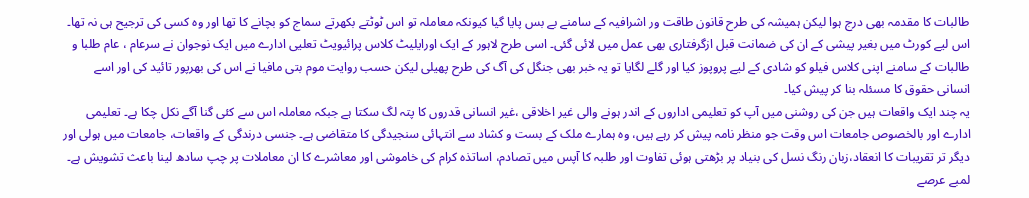طالبات کا مقدمہ بھی درج ہوا لیکن ہمیشہ کی طرح قانون طاقت ور اشرافیہ کے سامنے بے بس پایا گیا کیونکہ معاملہ تو اس ٹوٹتے بکھرتے سماج کو بچانے کا تھا اور وہ کسی کی ترجیح ہی نہ تھا۔ اس لیے کورٹ میں بغیر پیشی کے ان کی ضمانت قبل ازگرفتاری بھی عمل میں لائی گئی۔ اسی طرح لاہور کے ایک اورایلیٹ کلاس پرائیویٹ تعلیی ادارے میں ایک نوجوان نے سرعام ، عام طلبا و طالبات کے سامنے اپنی کلاس فیلو کو شادی کے لیے پروپوز کیا اور گلے لگایا تو یہ خبر بھی جنگل کی آگ کی طرح پھیلی لیکن حسب روایت موم بتی مافیا نے اس کی بھرپور تائید کی اور اسے انسانی حقوق کا مسئلہ بنا کر پیش کیا۔
یہ چند ایک واقعات ہیں جن کی روشنی میں آپ کو تعلیمی اداروں کے اندر ہونے والی غیر اخلاقی ،غیر انسانی قدروں کا پتہ لگ سکتا ہے جبکہ معاملہ اس سے کئی گنا آگے نکل چکا ہے۔ تعلیمی ادارے اور بالخصوص جامعات اس وقت جو منظر نامہ پیش کر رہے ہیں، وہ ہمارے ملک کے بست و کشاد سے انتہائی سنجیدگی کا متقاضی ہے۔ جنسی درندگی کے واقعات، جامعات میں ہولی اور دیگر تر تقریبات کا انعقاد،زبان رنگ نسل کی بنیاد پر بڑھتی ہوئی تفاوت اور طلبہ کا آپس میں تصادم، اساتذہ کرام کی خاموشی اور معاشرے کا ان معاملات پر چپ سادھ لینا باعث تشویش ہے۔ لمبے عرصے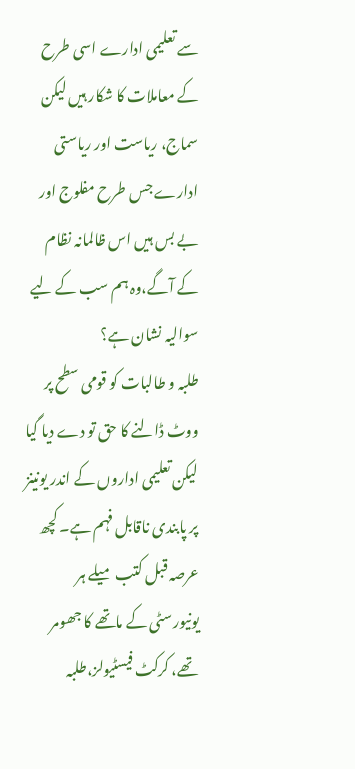سے تعلیمی ادارے اسی طرح کے معاملات کا شکار ہیں لیکن سماج، ریاست اور ریاستی ادارے جس طرح مفلوج اور بے بس ہیں اس ظالمانہ نظام کے آگے،وہ ہم سب کے لیے سوالیہ نشان ہے؟
طلبہ و طالبات کو قومی سطح پر ووٹ ڈالنے کا حق تو دے دیا گیا لیکن تعلیمی اداروں کے اندر یونینز پر پابندی ناقابل فہم ہے۔ کچھ عرصہ قبل کتب میلے ہر یونیورسٹی کے ماتھے کا جھومر تھے، کرکٹ فیسٹیولز،طلبہ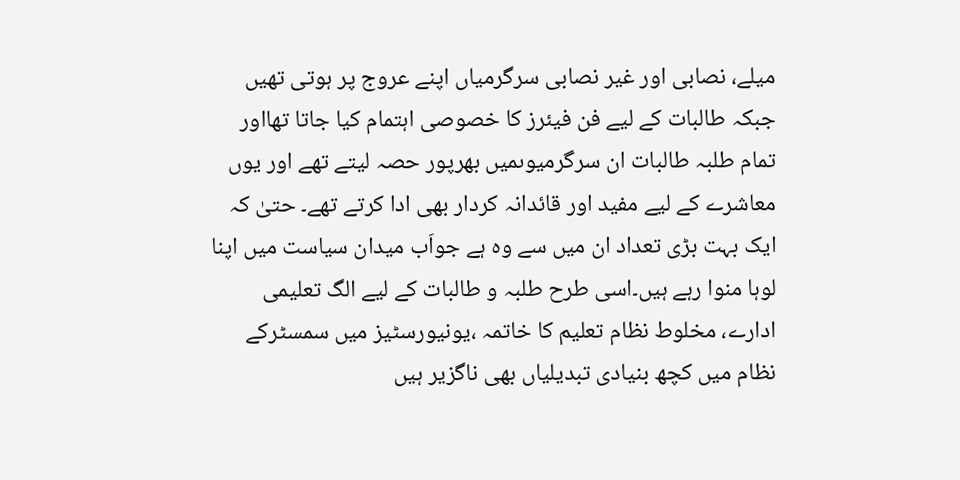میلے، نصابی اور غیر نصابی سرگرمیاں اپنے عروج پر ہوتی تھیں جبکہ طالبات کے لیے فن فیئرز کا خصوصی اہتمام کیا جاتا تھااور تمام طلبہ طالبات ان سرگرمیوںمیں بھرپور حصہ لیتے تھے اور یوں معاشرے کے لیے مفید اور قائدانہ کردار بھی ادا کرتے تھے۔ حتیٰ کہ ایک بہت بڑی تعداد ان میں سے وہ ہے جواَب میدان سیاست میں اپنا لوہا منوا رہے ہیں۔اسی طرح طلبہ و طالبات کے لیے الگ تعلیمی ادارے، مخلوط نظام تعلیم کا خاتمہ ،یونیورسٹیز میں سمسٹرکے نظام میں کچھ بنیادی تبدیلیاں بھی ناگزیر ہیں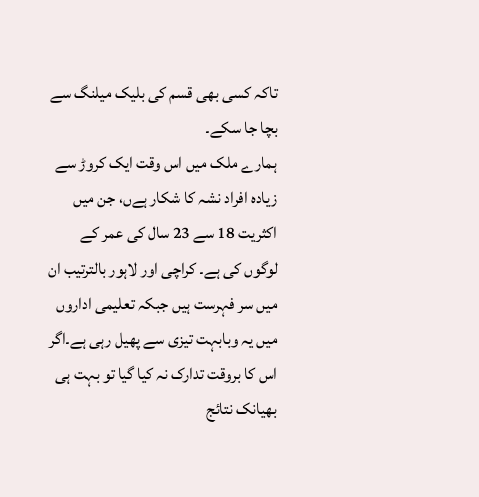تاکہ کسی بھی قسم کی بلیک میلنگ سے بچا جا سکے۔
ہمارے ملک میں اس وقت ایک کروڑ سے زیادہ افراد نشہ کا شکار ہےں، جن میں اکثریت 18 سے 23 سال کی عمر کے لوگوں کی ہے۔ کراچی اور لاہور بالترتیب ان میں سر فہرست ہیں جبکہ تعلیمی اداروں میں یہ وبابہت تیزی سے پھیل رہی ہے۔اگر اس کا بروقت تدارک نہ کیا گیا تو بہت ہی بھیانک نتائج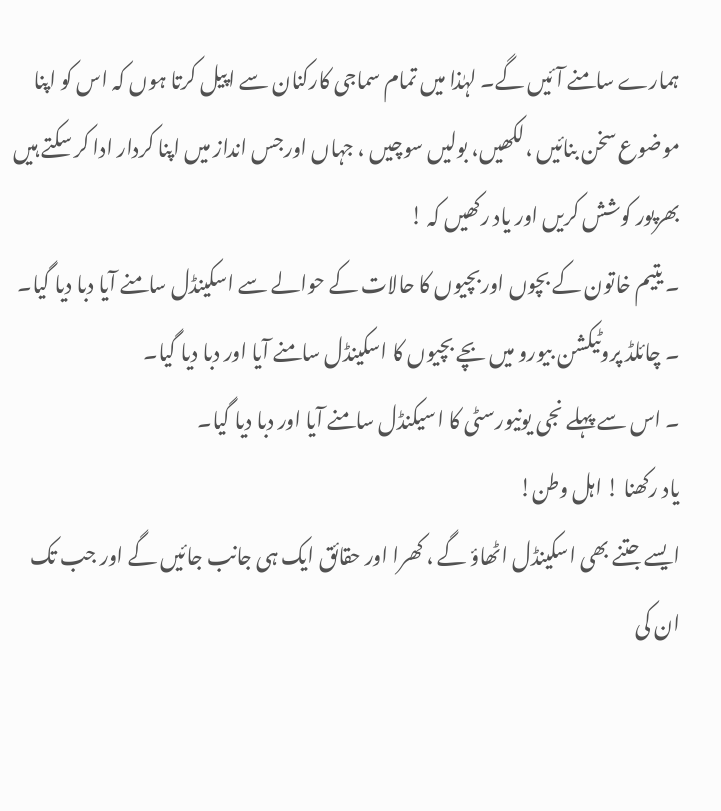ہمارے سامنے آئیں گے۔ لہٰذا میں تمام سماجی کارکنان سے اپیل کرتا ہوں کہ اس کو اپنا موضوع سخن بنائیں ،لکھیں، بولیں سوچیں ، جہاں اورجس انداز میں اپنا کردار ادا کر سکتے ہیں بھرپور کوشش کریں اور یاد رکھیں کہ !
۔ یتیم خاتون کے بچوں اوربچیوں کا حالات کے حوالے سے اسکینڈل سامنے آیا دبا دیا گیا۔
۔ چائلڈ پروٹیکشن بیورو میں بچے بچیوں کا اسکینڈل سامنے آیا اور دبا دیا گیا۔
۔ اس سے پہلے نجی یونیورسٹی کا اسیکنڈل سامنے آیا اور دبا دیا گیا۔
یاد رکھنا ! اہل وطن!
ایسے جتنے بھی اسکینڈل اٹھاؤ گے ، کھرا اور حقائق ایک ہی جانب جائیں گے اور جب تک ان کی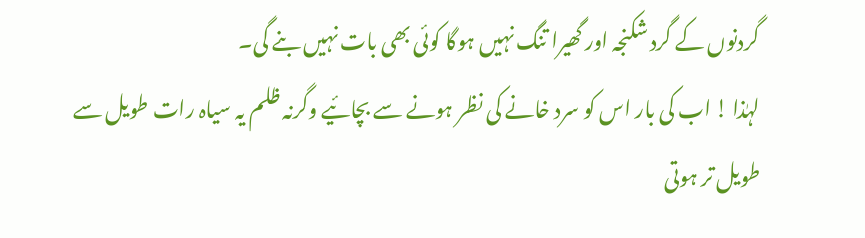گردنوں کے گرد شکنجہ اور گھیرا تنگ نہیں ہوگا کوئی بھی بات نہیں بنے گی۔
لہٰذا ! اب کی بار اس کو سرد خانے کی نظر ہونے سے بچائیے وگرنہ ظلم یہ سیاہ رات طویل سے طویل تر ہوتی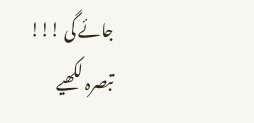جائے گی !!!
تبصرہ لکھیے